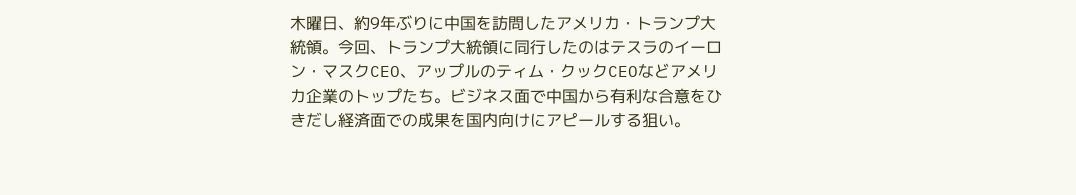木曜日、約9年ぶりに中国を訪問したアメリカ・トランプ大統領。今回、トランプ大統領に同行したのはテスラのイーロン・マスクCEO、アップルのティム・クックCEOなどアメリカ企業のトップたち。ビジネス面で中国から有利な合意をひきだし経済面での成果を国内向けにアピールする狙い。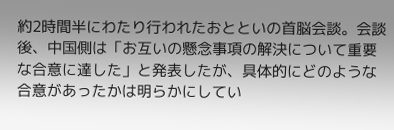約2時間半にわたり行われたおとといの首脳会談。会談後、中国側は「お互いの懸念事項の解決について重要な合意に達した」と発表したが、具体的にどのような合意があったかは明らかにしてい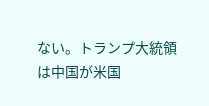ない。トランプ大統領は中国が米国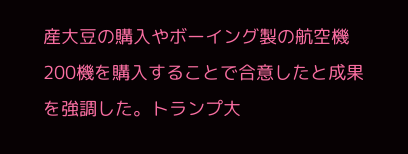産大豆の購入やボーイング製の航空機200機を購入することで合意したと成果を強調した。トランプ大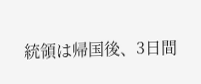統領は帰国後、3日間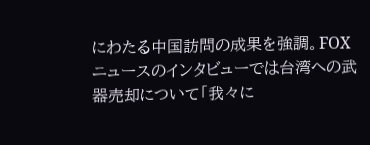にわたる中国訪問の成果を強調。FOXニュースのインタビューでは台湾への武器売却について「我々に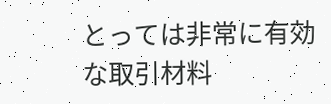とっては非常に有効な取引材料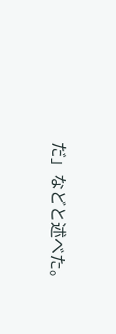だ」などと述べた。